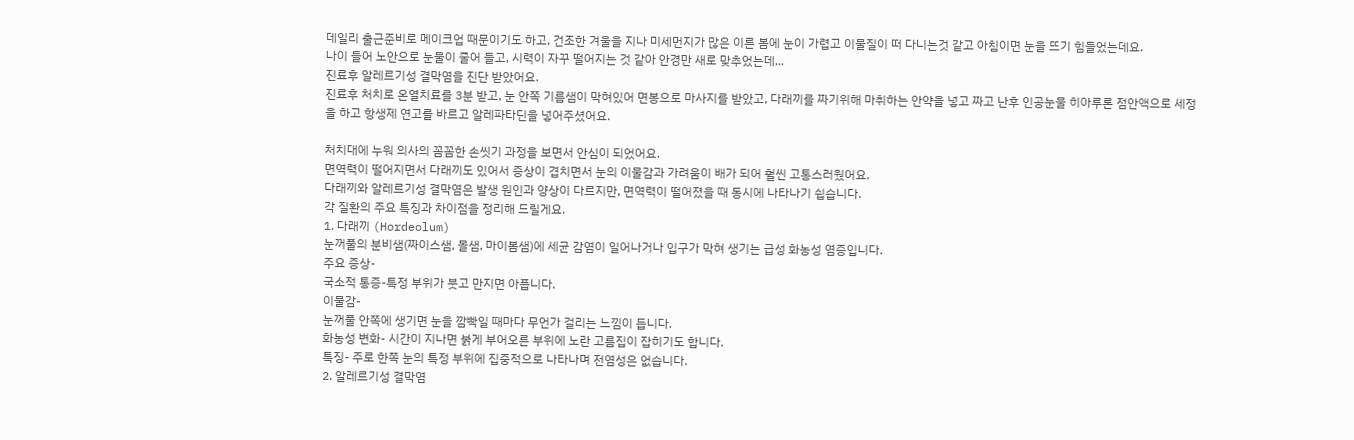데일리 출근준비로 메이크업 때문이기도 하고, 건조한 겨울을 지나 미세먼지가 많은 이른 봄에 눈이 가렵고 이물질이 떠 다니는것 같고 아침이면 눈을 뜨기 힘들었는데요.
나이 들어 노안으로 눈물이 줄어 들고, 시력이 자꾸 떨어지는 것 같아 안경만 새로 맞추었는데...
진료후 알레르기성 결막염을 진단 받았어요.
진료후 처치로 온열치료를 3분 받고, 눈 안쪽 기름샘이 막혀있어 면봉으로 마사지를 받았고, 다래끼를 짜기위해 마취하는 안약을 넣고 짜고 난후 인공눈물 히아루론 점안액으로 세정을 하고 항생제 연고를 바르고 알레파타딘을 넣어주셨어요.

처치대에 누워 의사의 꼼꼼한 손씻기 과정을 보면서 안심이 되었어요.
면역력이 떨어지면서 다래끼도 있어서 증상이 겹치면서 눈의 이물감과 가려움이 배가 되어 훨씬 고통스러웠어요.
다래끼와 알레르기성 결막염은 발생 원인과 양상이 다르지만, 면역력이 떨어졌을 때 동시에 나타나기 쉽습니다.
각 질환의 주요 특징과 차이점을 정리해 드릴게요.
1. 다래끼 (Hordeolum)
눈꺼풀의 분비샘(짜이스샘, 몰샘, 마이봄샘)에 세균 감염이 일어나거나 입구가 막혀 생기는 급성 화농성 염증입니다.
주요 증상-
국소적 통증-특정 부위가 붓고 만지면 아픕니다.
이물감-
눈꺼풀 안쪽에 생기면 눈을 깜빡일 때마다 무언가 걸리는 느낌이 듭니다.
화농성 변화- 시간이 지나면 붉게 부어오른 부위에 노란 고름집이 잡히기도 합니다.
특징- 주로 한쪽 눈의 특정 부위에 집중적으로 나타나며 전염성은 없습니다.
2. 알레르기성 결막염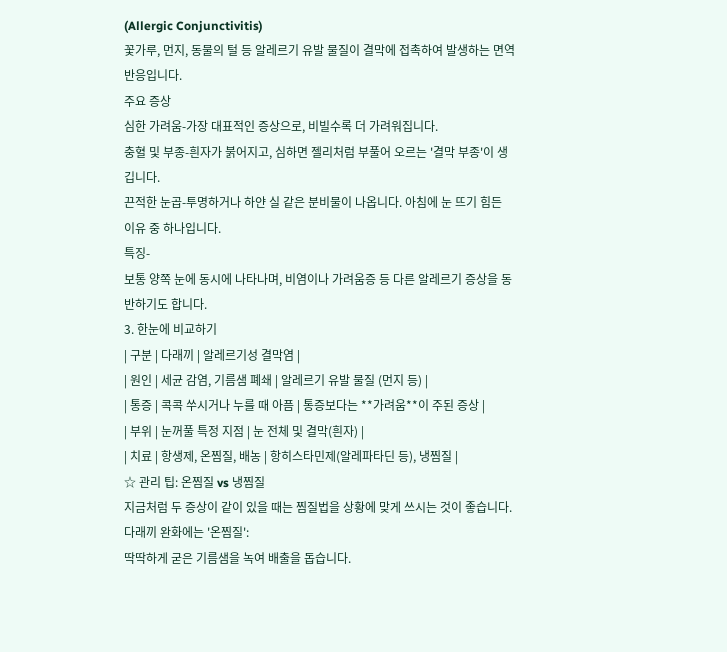(Allergic Conjunctivitis)
꽃가루, 먼지, 동물의 털 등 알레르기 유발 물질이 결막에 접촉하여 발생하는 면역 반응입니다.
주요 증상
심한 가려움-가장 대표적인 증상으로, 비빌수록 더 가려워집니다.
충혈 및 부종-흰자가 붉어지고, 심하면 젤리처럼 부풀어 오르는 '결막 부종'이 생깁니다.
끈적한 눈곱-투명하거나 하얀 실 같은 분비물이 나옵니다. 아침에 눈 뜨기 힘든 이유 중 하나입니다.
특징-
보통 양쪽 눈에 동시에 나타나며, 비염이나 가려움증 등 다른 알레르기 증상을 동반하기도 합니다.
3. 한눈에 비교하기
| 구분 | 다래끼 | 알레르기성 결막염 |
| 원인 | 세균 감염, 기름샘 폐쇄 | 알레르기 유발 물질 (먼지 등) |
| 통증 | 콕콕 쑤시거나 누를 때 아픔 | 통증보다는 **가려움**이 주된 증상 |
| 부위 | 눈꺼풀 특정 지점 | 눈 전체 및 결막(흰자) |
| 치료 | 항생제, 온찜질, 배농 | 항히스타민제(알레파타딘 등), 냉찜질 |
☆ 관리 팁: 온찜질 vs 냉찜질
지금처럼 두 증상이 같이 있을 때는 찜질법을 상황에 맞게 쓰시는 것이 좋습니다.
다래끼 완화에는 '온찜질':
딱딱하게 굳은 기름샘을 녹여 배출을 돕습니다.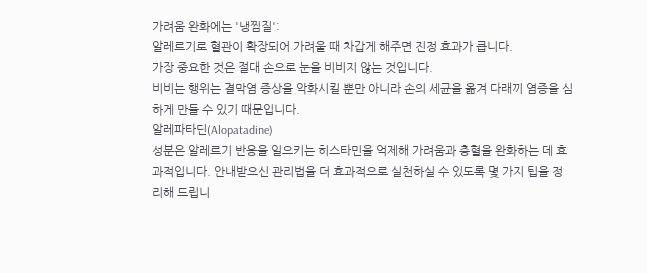가려움 완화에는 '냉찜질':
알레르기로 혈관이 확장되어 가려울 때 차갑게 해주면 진정 효과가 큽니다.
가장 중요한 것은 절대 손으로 눈을 비비지 않는 것입니다.
비비는 행위는 결막염 증상을 악화시킬 뿐만 아니라 손의 세균을 옮겨 다래끼 염증을 심하게 만들 수 있기 때문입니다.
알레파타딘(Alopatadine)
성분은 알레르기 반응을 일으키는 히스타민을 억제해 가려움과 충혈을 완화하는 데 효과적입니다. 안내받으신 관리법을 더 효과적으로 실천하실 수 있도록 몇 가지 팁을 정리해 드립니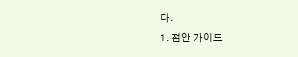다.
1. 점안 가이드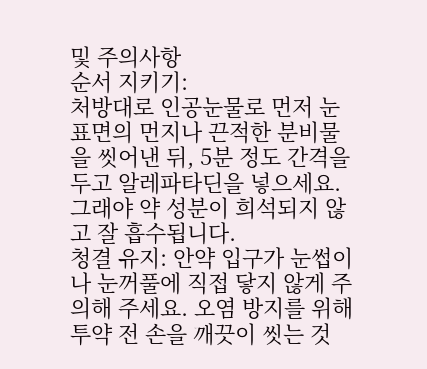및 주의사항
순서 지키기:
처방대로 인공눈물로 먼저 눈 표면의 먼지나 끈적한 분비물을 씻어낸 뒤, 5분 정도 간격을 두고 알레파타딘을 넣으세요. 그래야 약 성분이 희석되지 않고 잘 흡수됩니다.
청결 유지: 안약 입구가 눈썹이나 눈꺼풀에 직접 닿지 않게 주의해 주세요. 오염 방지를 위해 투약 전 손을 깨끗이 씻는 것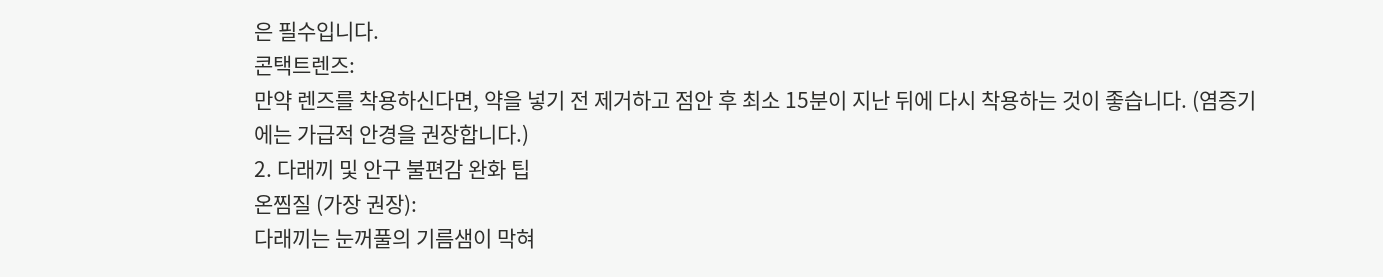은 필수입니다.
콘택트렌즈:
만약 렌즈를 착용하신다면, 약을 넣기 전 제거하고 점안 후 최소 15분이 지난 뒤에 다시 착용하는 것이 좋습니다. (염증기에는 가급적 안경을 권장합니다.)
2. 다래끼 및 안구 불편감 완화 팁
온찜질 (가장 권장):
다래끼는 눈꺼풀의 기름샘이 막혀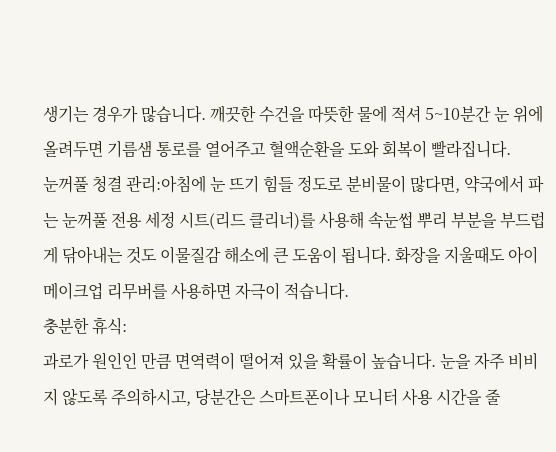생기는 경우가 많습니다. 깨끗한 수건을 따뜻한 물에 적셔 5~10분간 눈 위에 올려두면 기름샘 통로를 열어주고 혈액순환을 도와 회복이 빨라집니다.
눈꺼풀 청결 관리:아침에 눈 뜨기 힘들 정도로 분비물이 많다면, 약국에서 파는 눈꺼풀 전용 세정 시트(리드 클리너)를 사용해 속눈썹 뿌리 부분을 부드럽게 닦아내는 것도 이물질감 해소에 큰 도움이 됩니다. 화장을 지울때도 아이 메이크업 리무버를 사용하면 자극이 적습니다.
충분한 휴식:
과로가 원인인 만큼 면역력이 떨어져 있을 확률이 높습니다. 눈을 자주 비비지 않도록 주의하시고, 당분간은 스마트폰이나 모니터 사용 시간을 줄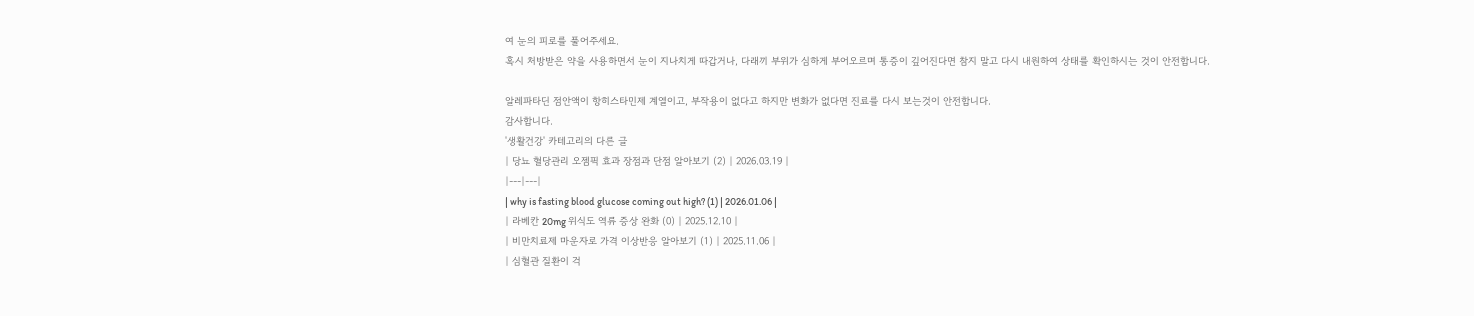여 눈의 피로를 풀어주세요.
혹시 처방받은 약을 사용하면서 눈이 지나치게 따갑거나, 다래끼 부위가 심하게 부어오르며 통증이 깊어진다면 참지 말고 다시 내원하여 상태를 확인하시는 것이 안전합니다.

알레파타딘 점안액이 항히스타민제 계열이고, 부작용이 없다고 하지만 변화가 없다면 진료를 다시 보는것이 안전합니다.
감사합니다.
'생활건강' 카테고리의 다른 글
| 당뇨 혈당관리 오젬픽 효과 장점과 단점 알아보기 (2) | 2026.03.19 |
|---|---|
| why is fasting blood glucose coming out high? (1) | 2026.01.06 |
| 라베칸 20mg 위식도 역류 증상 완화 (0) | 2025.12.10 |
| 비만치료제 마운자로 가격 이상반응 알아보기 (1) | 2025.11.06 |
| 심혈관 질환이 걱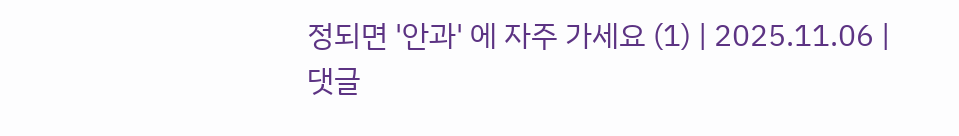정되면 '안과' 에 자주 가세요 (1) | 2025.11.06 |
댓글